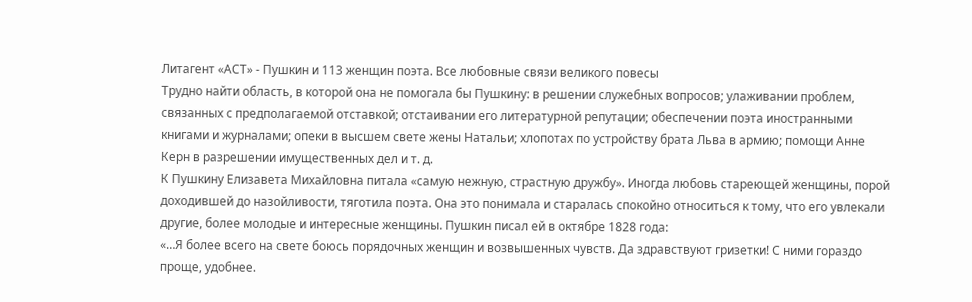Литагент «АСТ» - Пушкин и 113 женщин поэта. Все любовные связи великого повесы
Трудно найти область, в которой она не помогала бы Пушкину: в решении служебных вопросов; улаживании проблем, связанных с предполагаемой отставкой; отстаивании его литературной репутации; обеспечении поэта иностранными книгами и журналами; опеки в высшем свете жены Натальи; хлопотах по устройству брата Льва в армию; помощи Анне Керн в разрешении имущественных дел и т. д.
К Пушкину Елизавета Михайловна питала «самую нежную, страстную дружбу». Иногда любовь стареющей женщины, порой доходившей до назойливости, тяготила поэта. Она это понимала и старалась спокойно относиться к тому, что его увлекали другие, более молодые и интересные женщины. Пушкин писал ей в октябре 1828 года:
«…Я более всего на свете боюсь порядочных женщин и возвышенных чувств. Да здравствуют гризетки! С ними гораздо проще, удобнее.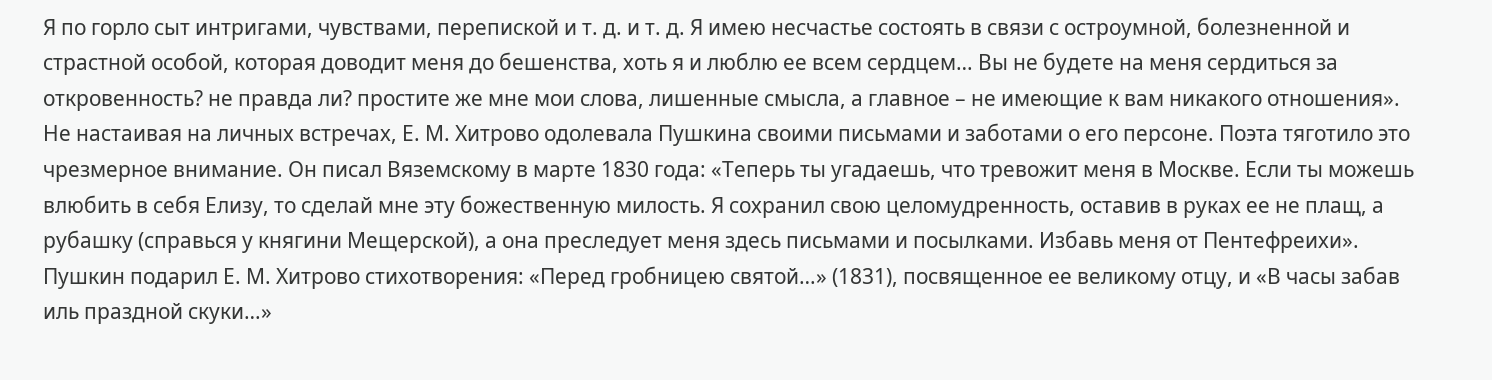Я по горло сыт интригами, чувствами, перепиской и т. д. и т. д. Я имею несчастье состоять в связи с остроумной, болезненной и страстной особой, которая доводит меня до бешенства, хоть я и люблю ее всем сердцем… Вы не будете на меня сердиться за откровенность? не правда ли? простите же мне мои слова, лишенные смысла, а главное – не имеющие к вам никакого отношения».
Не настаивая на личных встречах, Е. М. Хитрово одолевала Пушкина своими письмами и заботами о его персоне. Поэта тяготило это чрезмерное внимание. Он писал Вяземскому в марте 1830 года: «Теперь ты угадаешь, что тревожит меня в Москве. Если ты можешь влюбить в себя Елизу, то сделай мне эту божественную милость. Я сохранил свою целомудренность, оставив в руках ее не плащ, а рубашку (справься у княгини Мещерской), а она преследует меня здесь письмами и посылками. Избавь меня от Пентефреихи».
Пушкин подарил Е. М. Хитрово стихотворения: «Перед гробницею святой…» (1831), посвященное ее великому отцу, и «В часы забав иль праздной скуки…»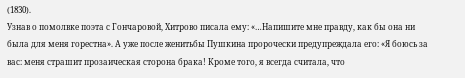(1830).
Узнав о помолвке поэта с Гончаровой, Хитрово писала ему: «…Напишите мне правду, как бы она ни была для меня горестна». А уже после женитьбы Пушкина пророчески предупреждала его: «Я боюсь за вас: меня страшит прозаическая сторона брака! Кроме того, я всегда считала, что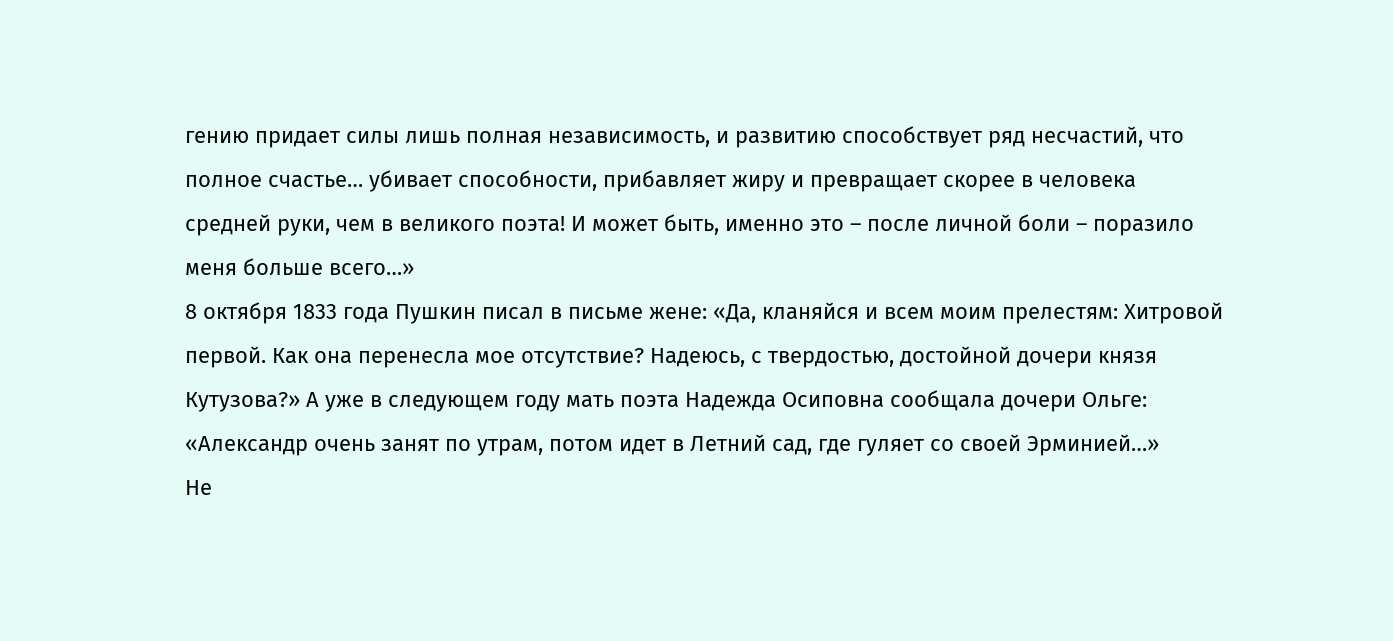гению придает силы лишь полная независимость, и развитию способствует ряд несчастий, что полное счастье… убивает способности, прибавляет жиру и превращает скорее в человека средней руки, чем в великого поэта! И может быть, именно это – после личной боли – поразило меня больше всего…»
8 октября 1833 года Пушкин писал в письме жене: «Да, кланяйся и всем моим прелестям: Хитровой первой. Как она перенесла мое отсутствие? Надеюсь, с твердостью, достойной дочери князя Кутузова?» А уже в следующем году мать поэта Надежда Осиповна сообщала дочери Ольге: «Александр очень занят по утрам, потом идет в Летний сад, где гуляет со своей Эрминией…»
Не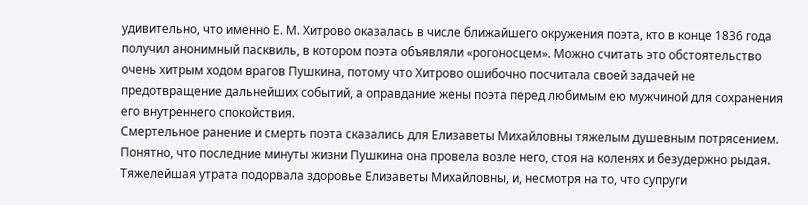удивительно, что именно Е. М. Хитрово оказалась в числе ближайшего окружения поэта, кто в конце 1836 года получил анонимный пасквиль, в котором поэта объявляли «рогоносцем». Можно считать это обстоятельство очень хитрым ходом врагов Пушкина, потому что Хитрово ошибочно посчитала своей задачей не предотвращение дальнейших событий, а оправдание жены поэта перед любимым ею мужчиной для сохранения его внутреннего спокойствия.
Смертельное ранение и смерть поэта сказались для Елизаветы Михайловны тяжелым душевным потрясением. Понятно, что последние минуты жизни Пушкина она провела возле него, стоя на коленях и безудержно рыдая.
Тяжелейшая утрата подорвала здоровье Елизаветы Михайловны, и, несмотря на то, что супруги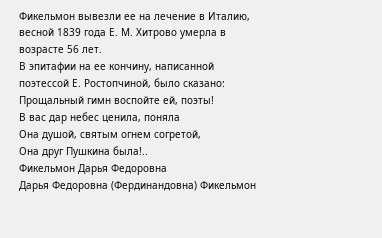Фикельмон вывезли ее на лечение в Италию, весной 1839 года Е. М. Хитрово умерла в возрасте 56 лет.
В эпитафии на ее кончину, написанной поэтессой Е. Ростопчиной, было сказано:
Прощальный гимн воспойте ей, поэты!
В вас дар небес ценила, поняла
Она душой, святым огнем согретой,
Она друг Пушкина была!..
Фикельмон Дарья Федоровна
Дарья Федоровна (Фердинандовна) Фикельмон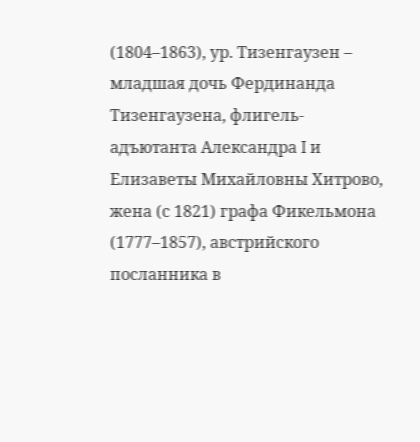(1804–1863), ур. Тизенгаузен – младшая дочь Фердинанда Тизенгаузена, флигель-адъютанта Александра I и Елизаветы Михайловны Хитрово, жена (с 1821) графа Фикельмона (1777–1857), австрийского посланника в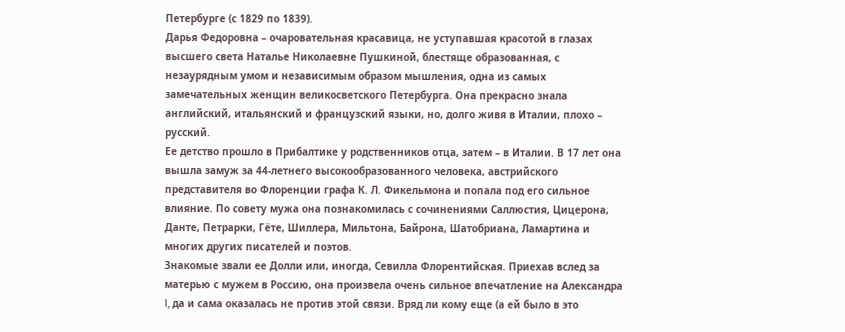Петербурге (с 1829 по 1839).
Дарья Федоровна – очаровательная красавица, не уступавшая красотой в глазах высшего света Наталье Николаевне Пушкиной, блестяще образованная, с незаурядным умом и независимым образом мышления, одна из самых замечательных женщин великосветского Петербурга. Она прекрасно знала английский, итальянский и французский языки, но, долго живя в Италии, плохо – русский.
Ее детство прошло в Прибалтике у родственников отца, затем – в Италии. В 17 лет она вышла замуж за 44-летнего высокообразованного человека, австрийского представителя во Флоренции графа К. Л. Фикельмона и попала под его сильное влияние. По совету мужа она познакомилась с сочинениями Саллюстия, Цицерона, Данте, Петрарки, Гёте, Шиллера, Мильтона, Байрона, Шатобриана, Ламартина и многих других писателей и поэтов.
Знакомые звали ее Долли или, иногда, Севилла Флорентийская. Приехав вслед за матерью с мужем в Россию, она произвела очень сильное впечатление на Александра I, да и сама оказалась не против этой связи. Вряд ли кому еще (а ей было в это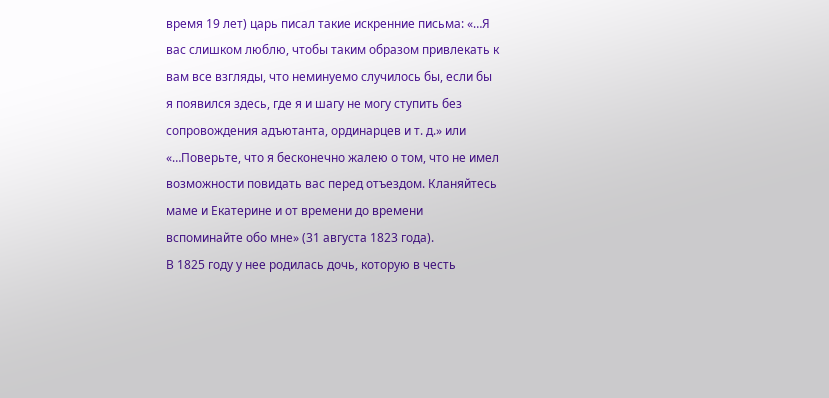время 19 лет) царь писал такие искренние письма: «…Я вас слишком люблю, чтобы таким образом привлекать к вам все взгляды, что неминуемо случилось бы, если бы я появился здесь, где я и шагу не могу ступить без сопровождения адъютанта, ординарцев и т. д.» или «…Поверьте, что я бесконечно жалею о том, что не имел возможности повидать вас перед отъездом. Кланяйтесь маме и Екатерине и от времени до времени вспоминайте обо мне» (31 августа 1823 года).
В 1825 году у нее родилась дочь, которую в честь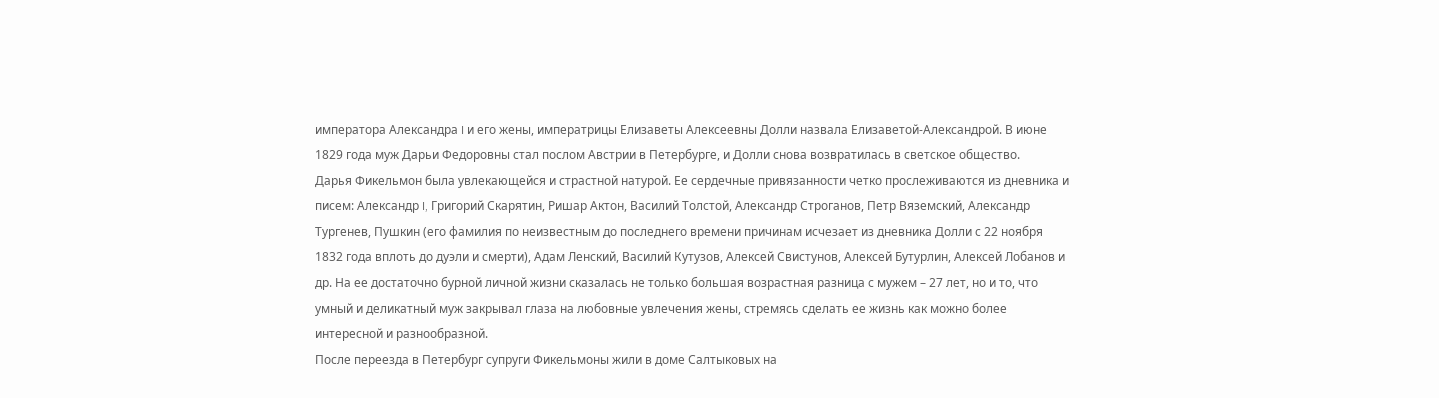императора Александра I и его жены, императрицы Елизаветы Алексеевны Долли назвала Елизаветой-Александрой. В июне 1829 года муж Дарьи Федоровны стал послом Австрии в Петербурге, и Долли снова возвратилась в светское общество.
Дарья Фикельмон была увлекающейся и страстной натурой. Ее сердечные привязанности четко прослеживаются из дневника и писем: Александр I, Григорий Скарятин, Ришар Актон, Василий Толстой, Александр Строганов, Петр Вяземский, Александр Тургенев, Пушкин (его фамилия по неизвестным до последнего времени причинам исчезает из дневника Долли с 22 ноября 1832 года вплоть до дуэли и смерти), Адам Ленский, Василий Кутузов, Алексей Свистунов, Алексей Бутурлин, Алексей Лобанов и др. На ее достаточно бурной личной жизни сказалась не только большая возрастная разница с мужем – 27 лет, но и то, что умный и деликатный муж закрывал глаза на любовные увлечения жены, стремясь сделать ее жизнь как можно более интересной и разнообразной.
После переезда в Петербург супруги Фикельмоны жили в доме Салтыковых на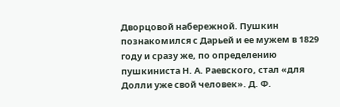Дворцовой набережной. Пушкин познакомился с Дарьей и ее мужем в 1829 году и сразу же, по определению пушкиниста Н. А. Раевского, стал «для Долли уже свой человек». Д. Ф.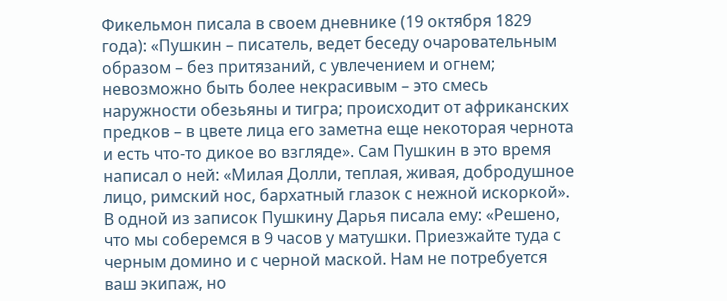Фикельмон писала в своем дневнике (19 октября 1829 года): «Пушкин – писатель, ведет беседу очаровательным образом – без притязаний, с увлечением и огнем; невозможно быть более некрасивым – это смесь наружности обезьяны и тигра; происходит от африканских предков – в цвете лица его заметна еще некоторая чернота и есть что-то дикое во взгляде». Сам Пушкин в это время написал о ней: «Милая Долли, теплая, живая, добродушное лицо, римский нос, бархатный глазок с нежной искоркой».
В одной из записок Пушкину Дарья писала ему: «Решено, что мы соберемся в 9 часов у матушки. Приезжайте туда с черным домино и с черной маской. Нам не потребуется ваш экипаж, но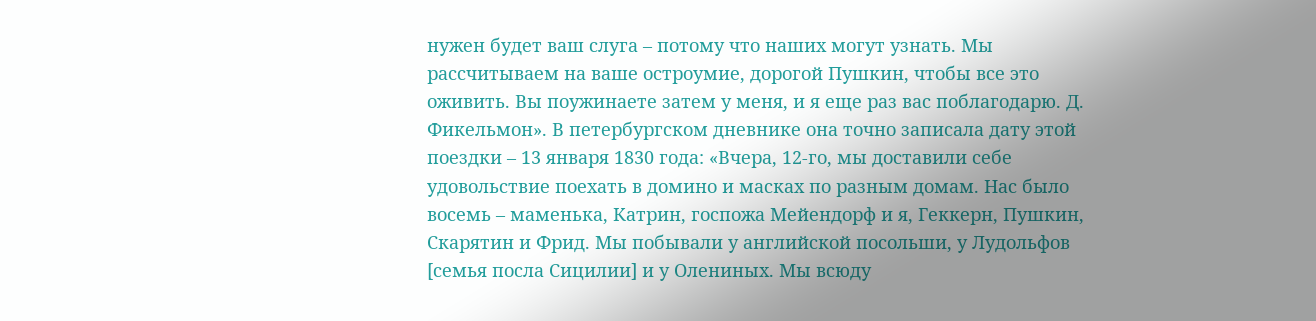нужен будет ваш слуга – потому что наших могут узнать. Мы рассчитываем на ваше остроумие, дорогой Пушкин, чтобы все это оживить. Вы поужинаете затем у меня, и я еще раз вас поблагодарю. Д. Фикельмон». В петербургском дневнике она точно записала дату этой поездки – 13 января 1830 года: «Вчера, 12-го, мы доставили себе удовольствие поехать в домино и масках по разным домам. Нас было восемь – маменька, Катрин, госпожа Мейендорф и я, Геккерн, Пушкин, Скарятин и Фрид. Мы побывали у английской посольши, у Лудольфов [семья посла Сицилии] и у Олениных. Мы всюду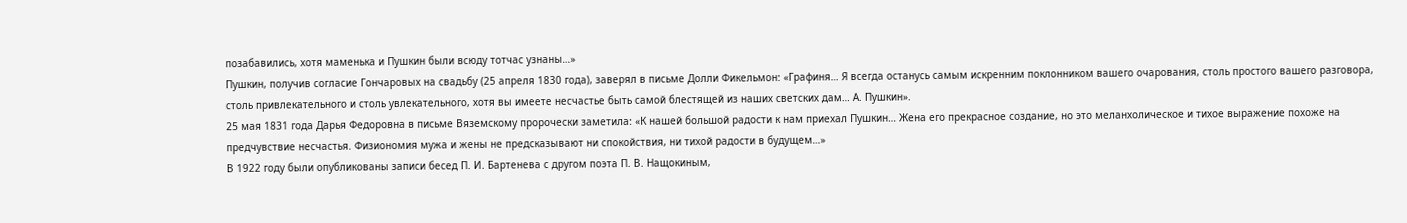позабавились, хотя маменька и Пушкин были всюду тотчас узнаны…»
Пушкин, получив согласие Гончаровых на свадьбу (25 апреля 1830 года), заверял в письме Долли Фикельмон: «Графиня… Я всегда останусь самым искренним поклонником вашего очарования, столь простого вашего разговора, столь привлекательного и столь увлекательного, хотя вы имеете несчастье быть самой блестящей из наших светских дам… А. Пушкин».
25 мая 1831 года Дарья Федоровна в письме Вяземскому пророчески заметила: «К нашей большой радости к нам приехал Пушкин… Жена его прекрасное создание, но это меланхолическое и тихое выражение похоже на предчувствие несчастья. Физиономия мужа и жены не предсказывают ни спокойствия, ни тихой радости в будущем…»
В 1922 году были опубликованы записи бесед П. И. Бартенева с другом поэта П. В. Нащокиным,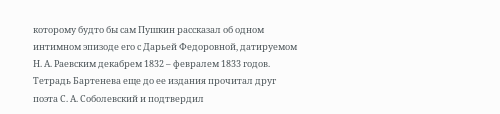которому будто бы сам Пушкин рассказал об одном интимном эпизоде его с Дарьей Федоровной, датируемом Н. А. Раевским декабрем 1832 – февралем 1833 годов. Тетрадь Бартенева еще до ее издания прочитал друг поэта С. А. Соболевский и подтвердил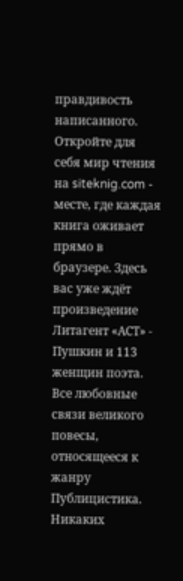правдивость написанного.
Откройте для себя мир чтения на siteknig.com - месте, где каждая книга оживает прямо в браузере. Здесь вас уже ждёт произведение Литагент «АСТ» - Пушкин и 113 женщин поэта. Все любовные связи великого повесы, относящееся к жанру Публицистика. Никаких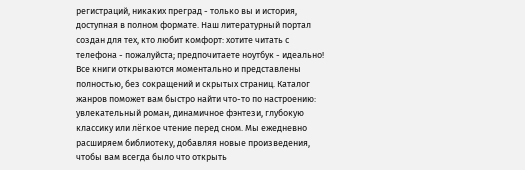регистраций, никаких преград - только вы и история, доступная в полном формате. Наш литературный портал создан для тех, кто любит комфорт: хотите читать с телефона - пожалуйста; предпочитаете ноутбук - идеально! Все книги открываются моментально и представлены полностью, без сокращений и скрытых страниц. Каталог жанров поможет вам быстро найти что-то по настроению: увлекательный роман, динамичное фэнтези, глубокую классику или лёгкое чтение перед сном. Мы ежедневно расширяем библиотеку, добавляя новые произведения, чтобы вам всегда было что открыть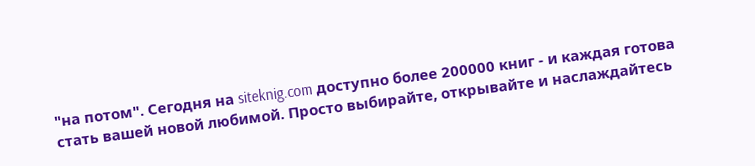"на потом". Сегодня на siteknig.com доступно более 200000 книг - и каждая готова стать вашей новой любимой. Просто выбирайте, открывайте и наслаждайтесь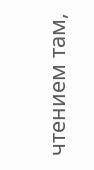чтением там,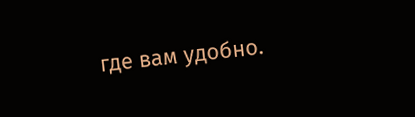где вам удобно.